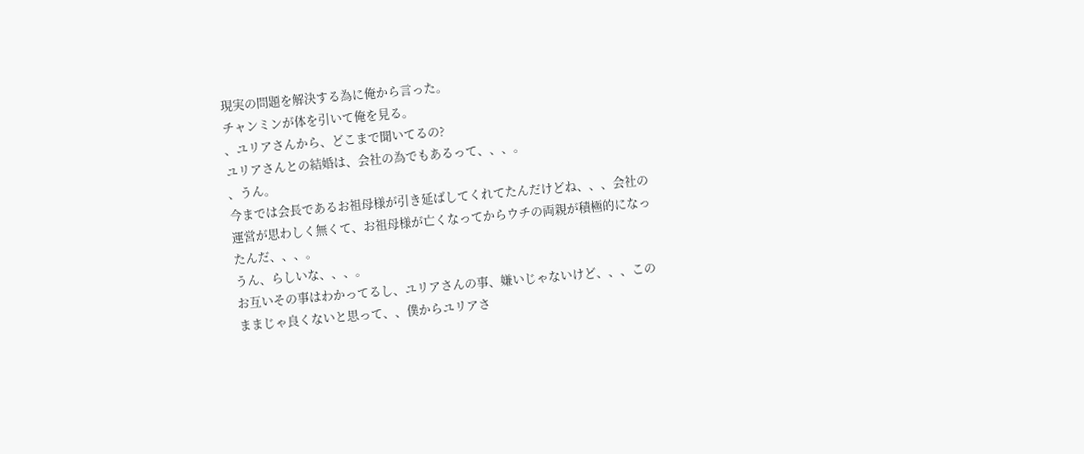現実の問題を解決する為に俺から言った。
チャンミンが体を引いて俺を見る。
、ユリアさんから、どこまで聞いてるの?
ユリアさんとの結婚は、会社の為でもあるって、、、。
、うん。
今までは会長であるお祖母様が引き延ばしてくれてたんだけどね、、、会社の運営が思わしく無くて、お祖母様が亡くなってからウチの両親が積極的になったんだ、、、。
うん、らしいな、、、。
お互いその事はわかってるし、ユリアさんの事、嫌いじゃないけど、、、このままじゃ良くないと思って、、僕からユリアさ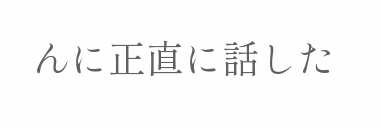んに正直に話した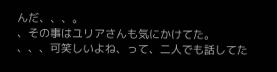んだ、、、。
、その事はユリアさんも気にかけてた。
、、、可笑しいよね、って、二人でも話してた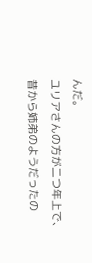んだ。
ユリアさんの方が二つ年上で、昔から姉弟のようだったの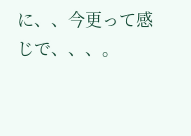に、、今更って感じで、、、。